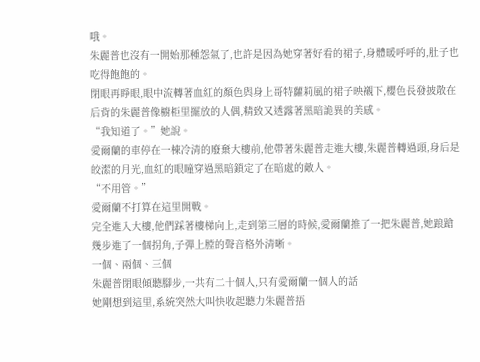哦。
朱麗普也沒有一開始那種怨氣了,也許是因為她穿著好看的裙子,身體暖呼呼的,肚子也吃得飽飽的。
閉眼再睜眼,眼中流轉著血紅的顏色與身上哥特蘿莉風的裙子映襯下,櫻色長發披散在后背的朱麗普像櫥柜里擺放的人偶,精致又透露著黑暗詭異的美感。
“我知道了。”她說。
愛爾蘭的車停在一棟冷清的廢棄大樓前,他帶著朱麗普走進大樓,朱麗普轉過頭,身后是皎潔的月光,血紅的眼瞳穿過黑暗鎖定了在暗處的敵人。
“不用管。”
愛爾蘭不打算在這里開戰。
完全進入大樓,他們踩著樓梯向上,走到第三層的時候,愛爾蘭推了一把朱麗普,她踉蹌幾步進了一個拐角,子彈上膛的聲音格外清晰。
一個、兩個、三個
朱麗普閉眼傾聽腳步,一共有二十個人,只有愛爾蘭一個人的話
她剛想到這里,系統突然大叫快收起聽力朱麗普捂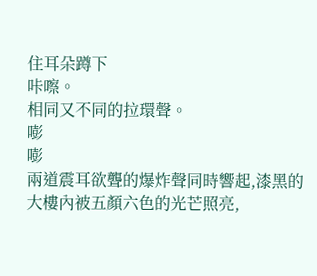住耳朵蹲下
咔嚓。
相同又不同的拉環聲。
嘭
嘭
兩道震耳欲聾的爆炸聲同時響起,漆黑的大樓內被五顏六色的光芒照亮,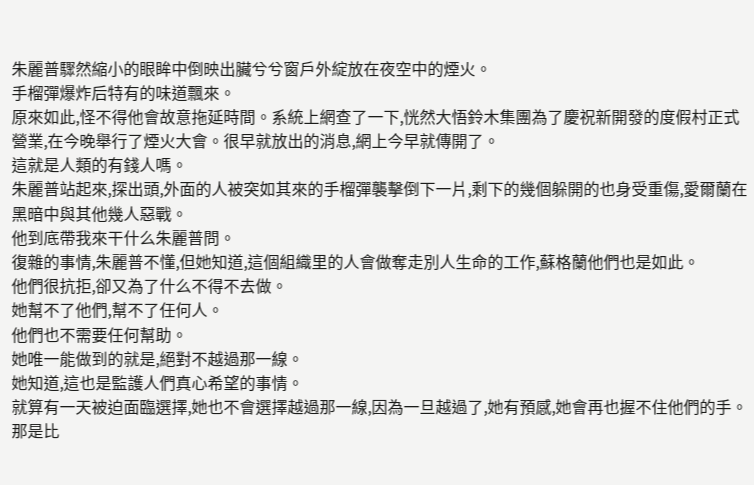朱麗普驟然縮小的眼眸中倒映出臟兮兮窗戶外綻放在夜空中的煙火。
手榴彈爆炸后特有的味道飄來。
原來如此,怪不得他會故意拖延時間。系統上網查了一下,恍然大悟鈴木集團為了慶祝新開發的度假村正式營業,在今晚舉行了煙火大會。很早就放出的消息,網上今早就傳開了。
這就是人類的有錢人嗎。
朱麗普站起來,探出頭,外面的人被突如其來的手榴彈襲擊倒下一片,剩下的幾個躲開的也身受重傷,愛爾蘭在黑暗中與其他幾人惡戰。
他到底帶我來干什么朱麗普問。
復雜的事情,朱麗普不懂,但她知道,這個組織里的人會做奪走別人生命的工作,蘇格蘭他們也是如此。
他們很抗拒,卻又為了什么不得不去做。
她幫不了他們,幫不了任何人。
他們也不需要任何幫助。
她唯一能做到的就是,絕對不越過那一線。
她知道,這也是監護人們真心希望的事情。
就算有一天被迫面臨選擇,她也不會選擇越過那一線,因為一旦越過了,她有預感,她會再也握不住他們的手。
那是比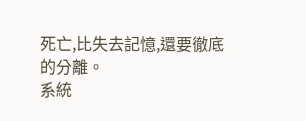死亡,比失去記憶,還要徹底的分離。
系統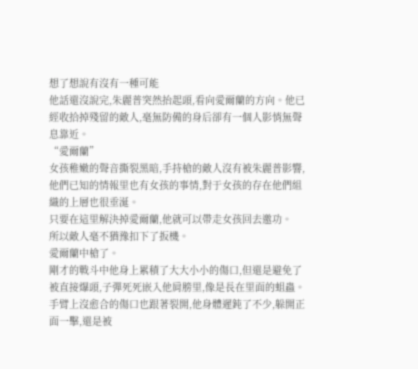想了想說有沒有一種可能
他話還沒說完,朱麗普突然抬起頭,看向愛爾蘭的方向。他已經收拾掉殘留的敵人,毫無防備的身后卻有一個人影悄無聲息靠近。
“愛爾蘭”
女孩稚嫩的聲音撕裂黑暗,手持槍的敵人沒有被朱麗普影響,他們已知的情報里也有女孩的事情,對于女孩的存在他們組織的上層也很垂涎。
只要在這里解決掉愛爾蘭,他就可以帶走女孩回去邀功。
所以敵人毫不猶豫扣下了扳機。
愛爾蘭中槍了。
剛才的戰斗中他身上累積了大大小小的傷口,但還是避免了被直接爆頭,子彈死死嵌入他肩膀里,像是長在里面的蛆蟲。
手臂上沒愈合的傷口也跟著裂開,他身體遲鈍了不少,躲開正面一擊,還是被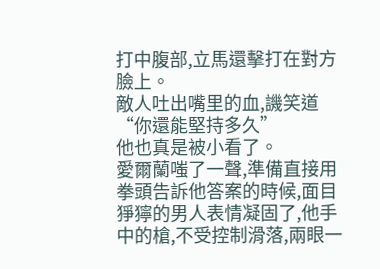打中腹部,立馬還擊打在對方臉上。
敵人吐出嘴里的血,譏笑道“你還能堅持多久”
他也真是被小看了。
愛爾蘭嗤了一聲,準備直接用拳頭告訴他答案的時候,面目猙獰的男人表情凝固了,他手中的槍,不受控制滑落,兩眼一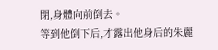閉,身體向前倒去。
等到他倒下后,才露出他身后的朱麗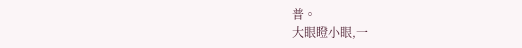普。
大眼瞪小眼,一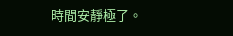時間安靜極了。